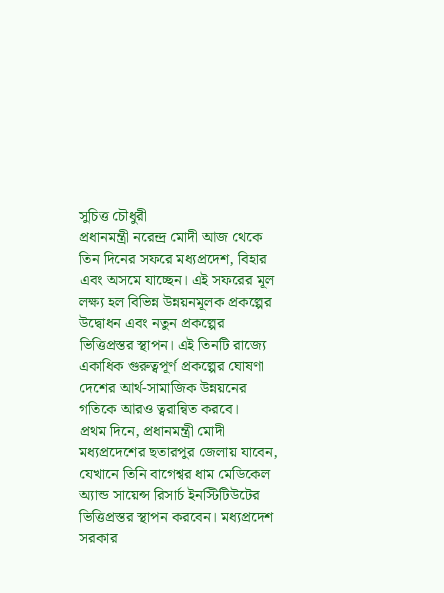সুচিত্ত চৌধুরী
প্রধানমন্ত্রী নরেন্দ্র মোদী আজ থেকে তিন দিনের সফরে মধ্যপ্রদেশ, বিহার এবং অসমে যাচ্ছেন। এই সফরের মূল লক্ষ্য হল বিভিন্ন উন্নয়নমূলক প্রকল্পের উদ্বোধন এবং নতুন প্রকল্পের ভিত্তিপ্রস্তর স্থাপন। এই তিনটি রাজ্যে একাধিক গুরুত্বপূর্ণ প্রকল্পের ঘোষণা দেশের আর্থ-সামাজিক উন্নয়নের গতিকে আরও ত্বরান্বিত করবে।
প্রথম দিনে, প্রধানমন্ত্রী মোদী মধ্যপ্রদেশের ছতারপুর জেলায় যাবেন, যেখানে তিনি বাগেশ্বর ধাম মেডিকেল অ্যান্ড সায়েন্স রিসার্চ ইনস্টিটিউটের ভিত্তিপ্রস্তর স্থাপন করবেন। মধ্যপ্রদেশ সরকার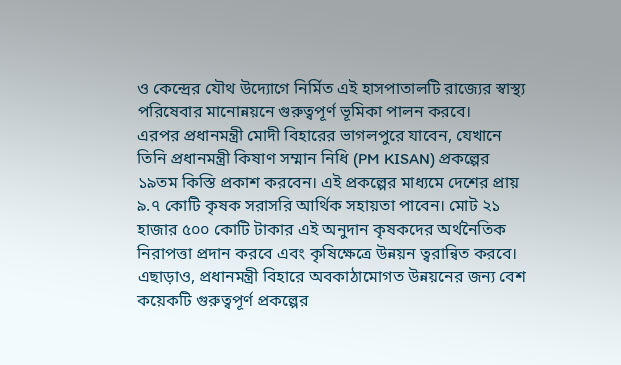ও কেন্দ্রের যৌথ উদ্যোগে নির্মিত এই হাসপাতালটি রাজ্যের স্বাস্থ্য পরিষেবার মানোন্নয়নে গুরুত্বপূর্ণ ভূমিকা পালন করবে।
এরপর প্রধানমন্ত্রী মোদী বিহারের ভাগলপুরে যাবেন, যেখানে তিনি প্রধানমন্ত্রী কিষাণ সম্মান নিধি (PM KISAN) প্রকল্পের ১৯তম কিস্তি প্রকাশ করবেন। এই প্রকল্পের মাধ্যমে দেশের প্রায় ৯.৭ কোটি কৃষক সরাসরি আর্থিক সহায়তা পাবেন। মোট ২১ হাজার ৫০০ কোটি টাকার এই অনুদান কৃষকদের অর্থনৈতিক নিরাপত্তা প্রদান করবে এবং কৃষিক্ষেত্রে উন্নয়ন ত্বরান্বিত করবে। এছাড়াও, প্রধানমন্ত্রী বিহারে অবকাঠামোগত উন্নয়নের জন্য বেশ কয়েকটি গুরুত্বপূর্ণ প্রকল্পের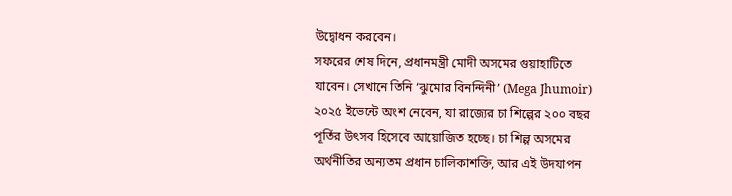উদ্বোধন করবেন।
সফরের শেষ দিনে, প্রধানমন্ত্রী মোদী অসমের গুয়াহাটিতে যাবেন। সেখানে তিনি ‘ঝুমোর বিনন্দিনী’ (Mega Jhumoir) ২০২৫ ইভেন্টে অংশ নেবেন, যা রাজ্যের চা শিল্পের ২০০ বছর পূর্তির উৎসব হিসেবে আয়োজিত হচ্ছে। চা শিল্প অসমের অর্থনীতির অন্যতম প্রধান চালিকাশক্তি, আর এই উদযাপন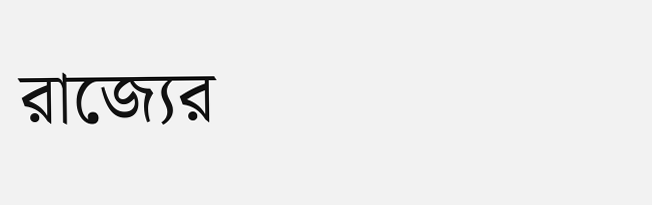রাজ্যের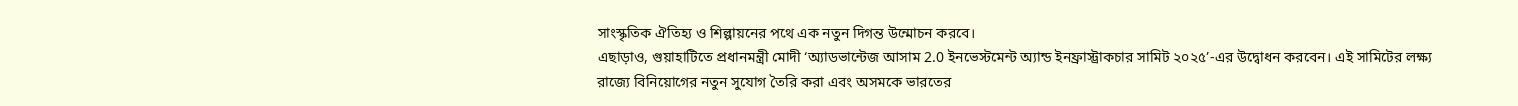সাংস্কৃতিক ঐতিহ্য ও শিল্পায়নের পথে এক নতুন দিগন্ত উন্মোচন করবে।
এছাড়াও, গুয়াহাটিতে প্রধানমন্ত্রী মোদী ‘অ্যাডভান্টেজ আসাম 2.0 ইনভেস্টমেন্ট অ্যান্ড ইনফ্রাস্ট্রাকচার সামিট ২০২৫’-এর উদ্বোধন করবেন। এই সামিটের লক্ষ্য রাজ্যে বিনিয়োগের নতুন সুযোগ তৈরি করা এবং অসমকে ভারতের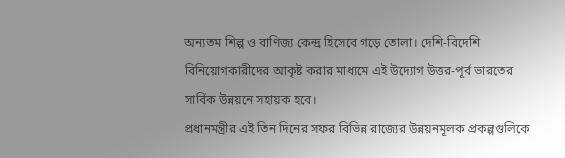অন্যতম শিল্প ও বাণিজ্য কেন্দ্র হিসেবে গড়ে তোলা। দেশি-বিদেশি বিনিয়োগকারীদের আকৃষ্ট করার মাধ্যমে এই উদ্যোগ উত্তর-পূর্ব ভারতের সার্বিক উন্নয়নে সহায়ক হবে।
প্রধানমন্ত্রীর এই তিন দিনের সফর বিভিন্ন রাজ্যের উন্নয়নমূলক প্রকল্পগুলিকে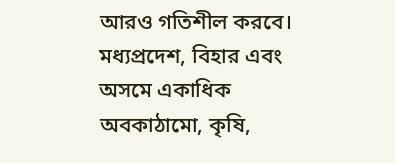আরও গতিশীল করবে। মধ্যপ্রদেশ, বিহার এবং অসমে একাধিক অবকাঠামো, কৃষি,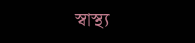স্বাস্থ্য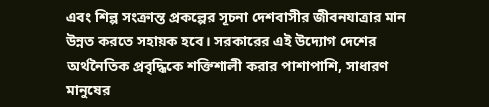এবং শিল্প সংক্রান্ত প্রকল্পের সূচনা দেশবাসীর জীবনযাত্রার মান উন্নত করতে সহায়ক হবে। সরকারের এই উদ্যোগ দেশের অর্থনৈতিক প্রবৃদ্ধিকে শক্তিশালী করার পাশাপাশি, সাধারণ মানুষের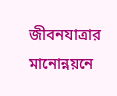জীবনযাত্রার মানোন্নয়নে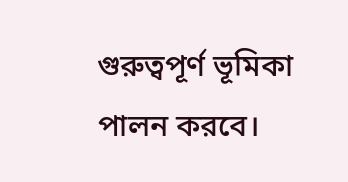গুরুত্বপূর্ণ ভূমিকা পালন করবে।